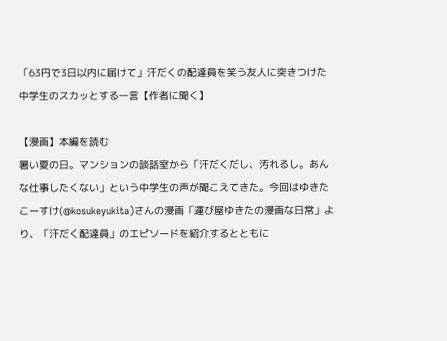「63円で3日以内に届けて」汗だくの配達員を笑う友人に突きつけた中学生のスカッとする一言【作者に聞く】

【漫画】本編を読む
暑い夏の日。マンションの談話室から「汗だくだし、汚れるし。あんな仕事したくない」という中学生の声が聞こえてきた。今回はゆきたこーすけ(@kosukeyukita)さんの漫画「運び屋ゆきたの漫画な日常」より、「汗だく配達員」のエピソードを紹介するとともに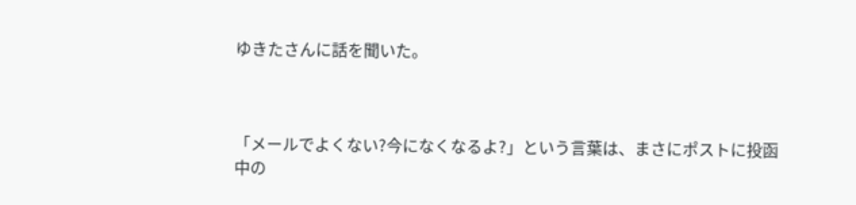ゆきたさんに話を聞いた。



「メールでよくない?今になくなるよ?」という言葉は、まさにポストに投函中の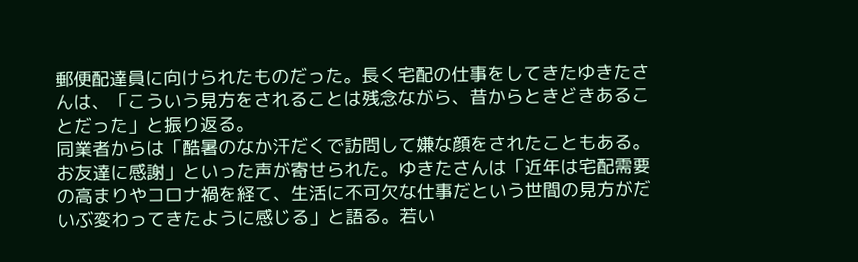郵便配達員に向けられたものだった。長く宅配の仕事をしてきたゆきたさんは、「こういう見方をされることは残念ながら、昔からときどきあることだった」と振り返る。
同業者からは「酷暑のなか汗だくで訪問して嫌な顔をされたこともある。お友達に感謝」といった声が寄せられた。ゆきたさんは「近年は宅配需要の高まりやコロナ禍を経て、生活に不可欠な仕事だという世間の見方がだいぶ変わってきたように感じる」と語る。若い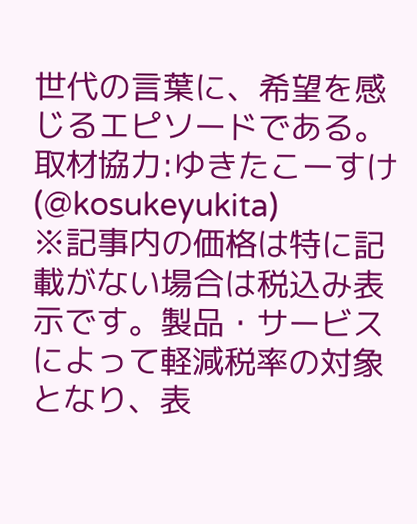世代の言葉に、希望を感じるエピソードである。
取材協力:ゆきたこーすけ(@kosukeyukita)
※記事内の価格は特に記載がない場合は税込み表示です。製品・サービスによって軽減税率の対象となり、表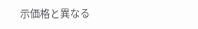示価格と異なる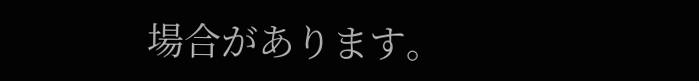場合があります。